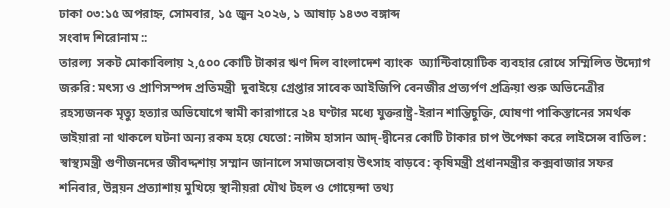ঢাকা ০৩:১৫ অপরাহ্ন, সোমবার, ১৫ জুন ২০২৬, ১ আষাঢ় ১৪৩৩ বঙ্গাব্দ
সংবাদ শিরোনাম ::
তারল্য  সকট মোকাবিলায় ২,৫০০ কোটি টাকার ঋণ দিল বাংলাদেশ ব্যাংক  অ্যান্টিবায়োটিক ব্যবহার রোধে সম্মিলিত উদ্যোগ জরুরি: মৎস্য ও প্রাণিসম্পদ প্রতিমন্ত্রী  দুবাইয়ে গ্রেপ্তার সাবেক আইজিপি বেনজীর প্রত্যর্পণ প্রক্রিয়া শুরু অভিনেত্রীর রহস্যজনক মৃত্যু হত্যার অভিযোগে স্বামী কারাগারে ২৪ ঘণ্টার মধ্যে যুক্তরাষ্ট্র-ইরান শান্তিচুক্তি, ঘোষণা পাকিস্তানের সমর্থক ভাইয়ারা না থাকলে ঘটনা অন্য রকম হয়ে যেতো: নাঈম হাসান আদ্-দ্বীনের কোটি টাকার চাপ উপেক্ষা করে লাইসেন্স বাতিল: স্বাস্থ্যমন্ত্রী গুণীজনদের জীবদ্দশায় সম্মান জানালে সমাজসেবায় উৎসাহ বাড়বে: কৃষিমন্ত্রী প্রধানমন্ত্রীর কক্সবাজার সফর শনিবার, উন্নয়ন প্রত্যাশায় মুখিয়ে স্থানীয়রা যৌথ টহল ও গোয়েন্দা তথ্য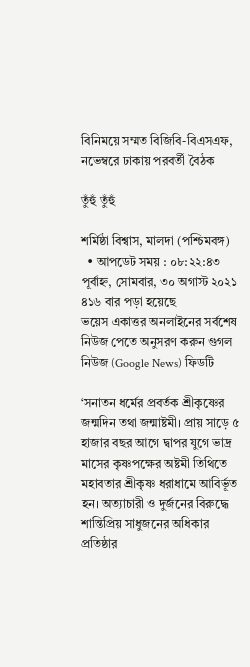বিনিময়ে সম্মত বিজিবি-বিএসএফ, নভেম্বরে ঢাকায় পরবর্তী বৈঠক

তুঁহুঁ তুঁহুঁ

শর্মিষ্ঠা বিশ্বাস, মালদা (পশ্চিমবঙ্গ)
  • আপডেট সময় : ০৮:২২:৪৩ পূর্বাহ্ন, সোমবার, ৩০ অগাস্ট ২০২১ ৪১৬ বার পড়া হয়েছে
ভয়েস একাত্তর অনলাইনের সর্বশেষ নিউজ পেতে অনুসরণ করুন গুগল নিউজ (Google News) ফিডটি

‘সনাতন ধর্মের প্রবর্তক শ্রীকৃষ্ণের জন্মদিন তথা জন্মাষ্টমী। প্রায় সাড়ে ৫ হাজার বছর আগে দ্বাপর যুগে ভাদ্র মাসের কৃষ্ণপক্ষের অষ্টমী তিথিতে মহাবতার শ্রীকৃষ্ণ ধরাধামে আবির্ভূত হন। অত্যাচারী ও দুর্জনের বিরুদ্ধে শান্তিপ্রিয় সাধুজনের অধিকার প্রতিষ্ঠার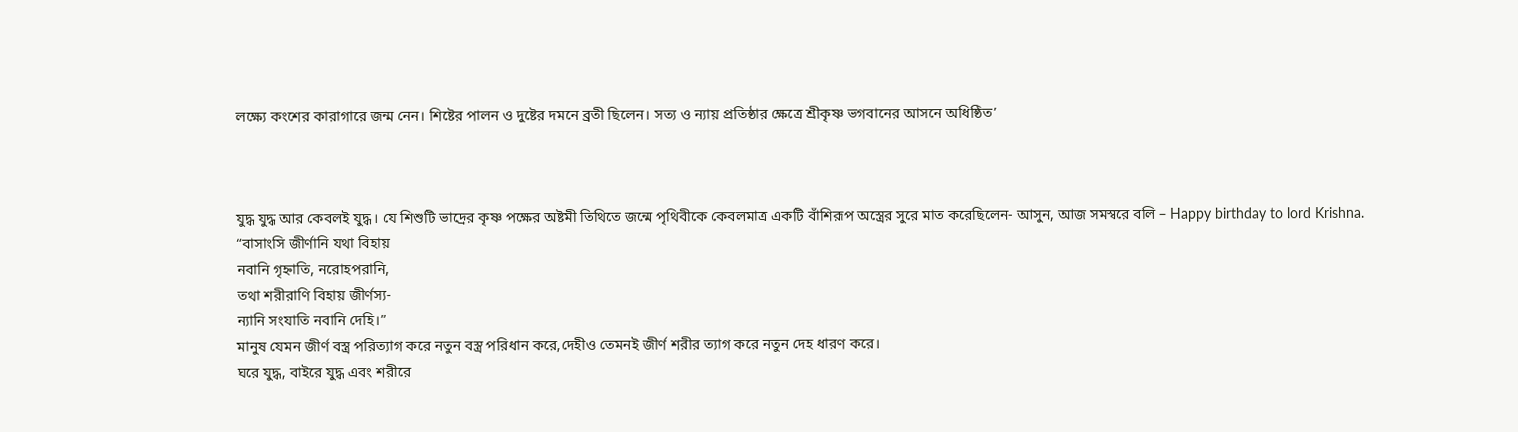লক্ষ্যে কংশের কারাগারে জন্ম নেন। শিষ্টের পালন ও দুষ্টের দমনে ব্রতী ছিলেন। সত্য ও ন্যায় প্রতিষ্ঠার ক্ষেত্রে শ্রীকৃষ্ণ ভগবানের আসনে অধিষ্ঠিত’



যুদ্ধ যুদ্ধ আর কেবলই যুদ্ধ। যে শিশুটি ভাদ্রের কৃষ্ণ পক্ষের অষ্টমী তিথিতে জন্মে পৃথিবীকে কেবলমাত্র একটি বাঁশিরূপ অস্ত্রের সুরে মাত করেছিলেন- আসুন, আজ সমস্বরে বলি – Happy birthday to lord Krishna.
“বাসাংসি জীর্ণানি যথা বিহায়
নবানি গৃহ্নাতি, নরোহপরানি,
তথা শরীরাণি বিহায় জীর্ণস্য-
ন্যানি সংযাতি নবানি দেহি।”
মানুষ যেমন জীর্ণ বস্ত্র পরিত্যাগ করে নতুন বস্ত্র পরিধান করে,দেহীও তেমনই জীর্ণ শরীর ত্যাগ করে নতুন দেহ ধারণ করে।
ঘরে যুদ্ধ, বাইরে যুদ্ধ এবং শরীরে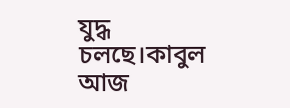যুদ্ধ চলছে।কাবুল আজ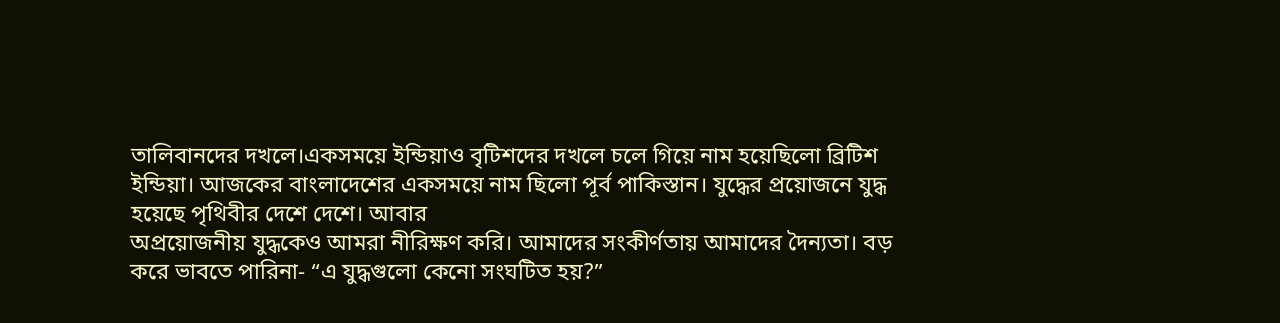তালিবানদের দখলে।একসময়ে ইন্ডিয়াও বৃটিশদের দখলে চলে গিয়ে নাম হয়েছিলো ব্রিটিশ ইন্ডিয়া। আজকের বাংলাদেশের একসময়ে নাম ছিলো পূর্ব পাকিস্তান। যুদ্ধের প্রয়োজনে যুদ্ধ হয়েছে পৃথিবীর দেশে দেশে। আবার
অপ্রয়োজনীয় যুদ্ধকেও আমরা নীরিক্ষণ করি। আমাদের সংকীর্ণতায় আমাদের দৈন্যতা। বড় করে ভাবতে পারিনা- “এ যুদ্ধগুলো কেনো সংঘটিত হয়?”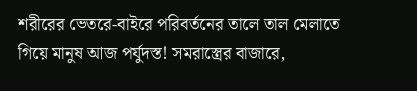শরীরের ভেতরে-বাইরে পরিবর্তনের তালে তাল মেলাতে গিয়ে মানুষ আজ পর্যুদস্ত! সমরাস্ত্রের বাজারে,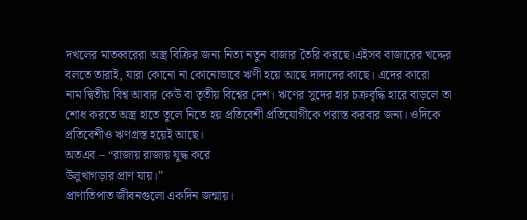দখলের মাতব্বরেরা অস্ত্র বিক্রির জন্য নিত্য নতুন বাজার তৈরি করছে।এইসব বাজারের খদ্দের বলতে তারাই, যারা কোনো না কোনোভাবে ঋণী হয়ে আছে দাদাদের কাছে। এদের কারো
নাম দ্বিতীয় বিশ্ব আবার কেউ বা তৃতীয় বিশ্বের দেশ। ঋণের সুদের হার চক্রবৃদ্ধি হারে বাড়লে তা শোধ করতে অস্ত্র হাতে তুলে নিতে হয় প্রতিবেশী প্রতিযোগীকে পরাস্ত করবার জন্য। ওদিকে প্রতিবেশীও ঋণগ্রস্ত হয়েই আছে।
অতএব – “রাজায় রাজায় যুদ্ধ করে
উলুখাগড়ার প্রাণ যায়।”
প্রাণাতিপাত জীবনগুলো একদিন জন্মায়।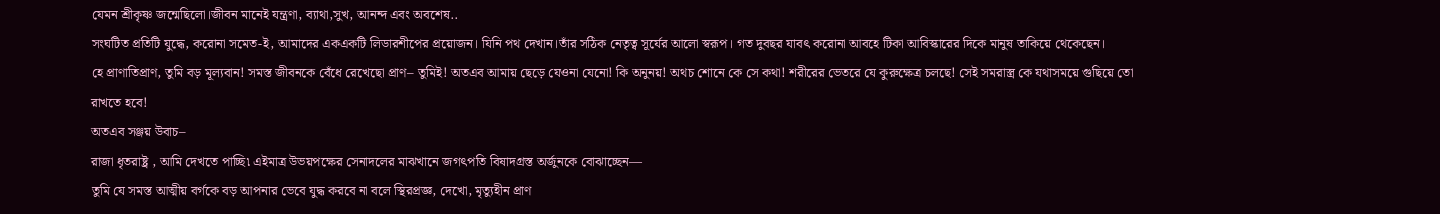যেমন শ্রীকৃষ্ণ জন্মেছিলো।জীবন মানেই যন্ত্রণা, ব্যাথা,সুখ, আনন্দ এবং অবশেষ..
সংঘটিত প্রতিটি যুদ্ধে, করোনা সমেত-ই, আমাদের একএকটি লিডারশীপের প্রয়োজন। যিনি পথ দেখান।তাঁর সঠিক নেতৃত্ব সূর্যের আলো স্বরূপ। গত দুবছর যাবৎ করোনা আবহে টিকা আবিস্কারের দিকে মানুষ তাকিয়ে থেকেছেন।
হে প্রাণাতিপ্রাণ, তুমি বড় মূল্যবান! সমস্ত জীবনকে বেঁধে রেখেছো প্রাণ– তুমিই! অতএব আমায় ছেড়ে যেওনা যেনো! কি অনুনয়! অথচ শোনে কে সে কথা! শরীরের ভেতরে যে কুরুক্ষেত্র চলছে! সেই সমরাস্ত্র কে যথাসময়ে গুছিয়ে তো রাখতে হবে!
অতএব সঞ্জয় উবাচ–
রাজা ধৃতরাষ্ট্র , আমি দেখতে পাচ্ছি৷ এইমাত্র উভয়পক্ষের সেনাদলের মাঝখানে জগৎপতি বিষাদগ্রস্ত অর্জুনকে বোঝাচ্ছেন—
তুমি যে সমস্ত আত্মীয় বর্গকে বড় আপনার ভেবে যুদ্ধ করবে না বলে স্থিরপ্রজ্ঞ, দেখো, মৃত্যুহীন প্রাণ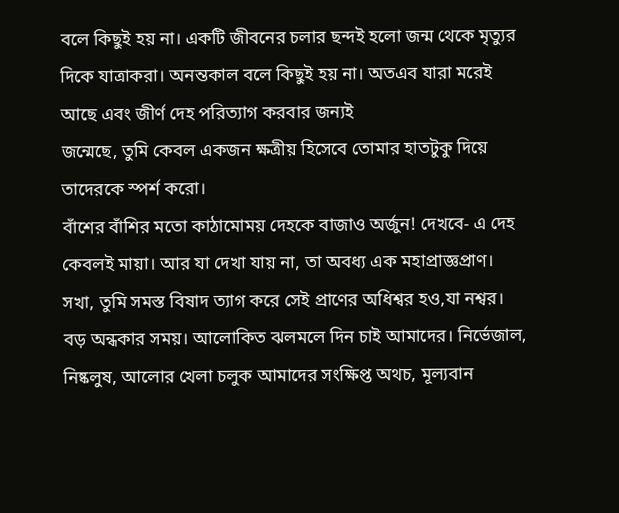বলে কিছুই হয় না। একটি জীবনের চলার ছন্দই হলো জন্ম থেকে মৃত্যুর দিকে যাত্রাকরা। অনন্তকাল বলে কিছুই হয় না। অতএব যারা মরেই আছে এবং জীর্ণ দেহ পরিত্যাগ করবার জন্যই
জন্মেছে, তুমি কেবল একজন ক্ষত্রীয় হিসেবে তোমার হাতটুকু দিয়ে তাদেরকে স্পর্শ করো।
বাঁশের বাঁশির মতো কাঠামোময় দেহকে বাজাও অর্জুন! দেখবে- এ দেহ কেবলই মায়া। আর যা দেখা যায় না, তা অবধ্য এক মহাপ্রাজ্ঞপ্রাণ।
সখা, তুমি সমস্ত বিষাদ ত্যাগ করে সেই প্রাণের অধিশ্বর হও,যা নশ্বর।
বড় অন্ধকার সময়। আলোকিত ঝলমলে দিন চাই আমাদের। নির্ভেজাল, নিষ্কলুষ, আলোর খেলা চলুক আমাদের সংক্ষিপ্ত অথচ, মূল্যবান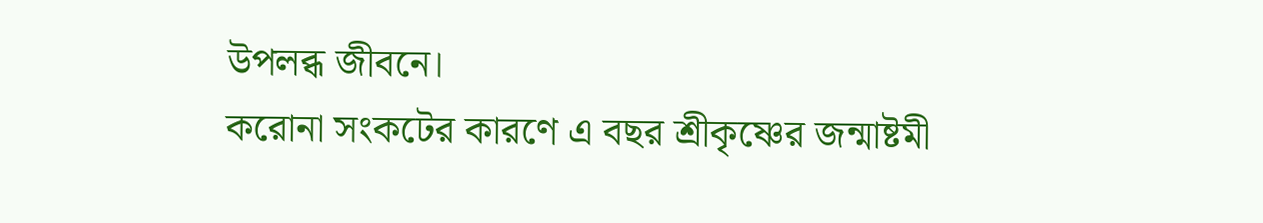উপলব্ধ জীবনে।
করোনা সংকটের কারণে এ বছর শ্রীকৃষ্ণের জন্মাষ্টমী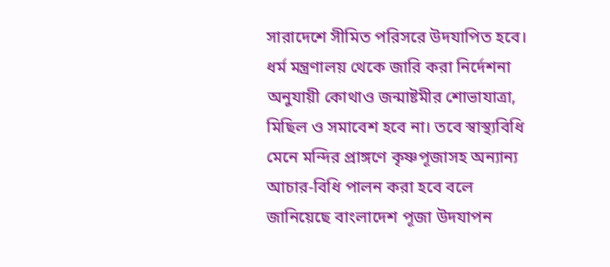সারাদেশে সীমিত পরিসরে উদযাপিত হবে। ধর্ম মন্ত্রণালয় থেকে জারি করা নির্দেশনা অনুযায়ী কোথাও জন্মাষ্টমীর শোভাযাত্রা, মিছিল ও সমাবেশ হবে না। তবে স্বাস্থ্যবিধি মেনে মন্দির প্রাঙ্গণে কৃষ্ণপূজাসহ অন্যান্য আচার-বিধি পালন করা হবে বলে জানিয়েছে বাংলাদেশ পূজা উদযাপন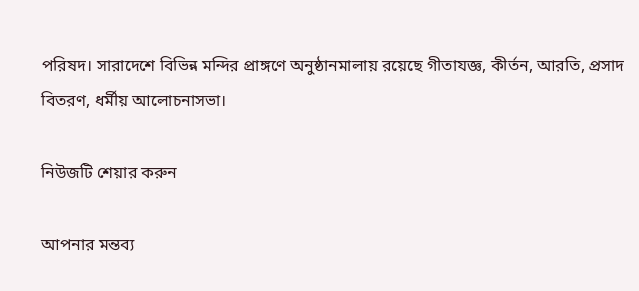পরিষদ। সারাদেশে বিভিন্ন মন্দির প্রাঙ্গণে অনুষ্ঠানমালায় রয়েছে গীতাযজ্ঞ, কীর্তন, আরতি, প্রসাদ বিতরণ, ধর্মীয় আলোচনাসভা।

নিউজটি শেয়ার করুন

আপনার মন্তব্য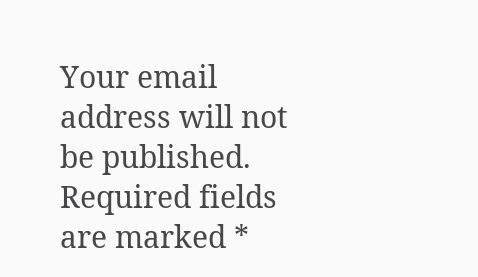Your email address will not be published. Required fields are marked *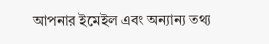আপনার ইমেইল এবং অন্যান্য তথ্য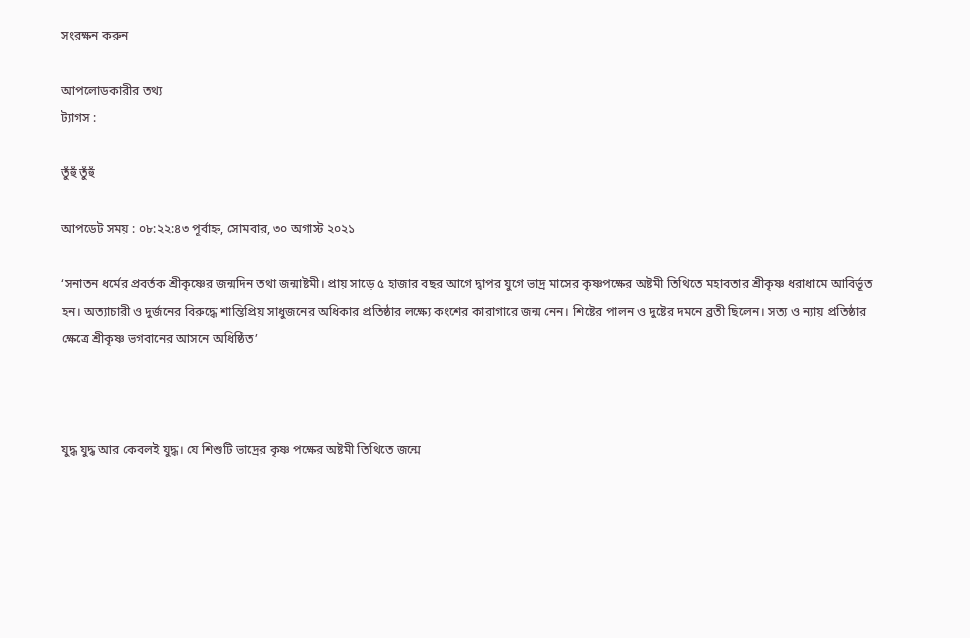সংরক্ষন করুন

আপলোডকারীর তথ্য
ট্যাগস :

তুঁহুঁ তুঁহুঁ

আপডেট সময় : ০৮:২২:৪৩ পূর্বাহ্ন, সোমবার, ৩০ অগাস্ট ২০২১

‘সনাতন ধর্মের প্রবর্তক শ্রীকৃষ্ণের জন্মদিন তথা জন্মাষ্টমী। প্রায় সাড়ে ৫ হাজার বছর আগে দ্বাপর যুগে ভাদ্র মাসের কৃষ্ণপক্ষের অষ্টমী তিথিতে মহাবতার শ্রীকৃষ্ণ ধরাধামে আবির্ভূত হন। অত্যাচারী ও দুর্জনের বিরুদ্ধে শান্তিপ্রিয় সাধুজনের অধিকার প্রতিষ্ঠার লক্ষ্যে কংশের কারাগারে জন্ম নেন। শিষ্টের পালন ও দুষ্টের দমনে ব্রতী ছিলেন। সত্য ও ন্যায় প্রতিষ্ঠার ক্ষেত্রে শ্রীকৃষ্ণ ভগবানের আসনে অধিষ্ঠিত’



যুদ্ধ যুদ্ধ আর কেবলই যুদ্ধ। যে শিশুটি ভাদ্রের কৃষ্ণ পক্ষের অষ্টমী তিথিতে জন্মে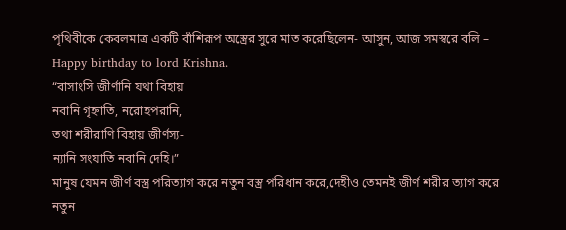পৃথিবীকে কেবলমাত্র একটি বাঁশিরূপ অস্ত্রের সুরে মাত করেছিলেন- আসুন, আজ সমস্বরে বলি – Happy birthday to lord Krishna.
“বাসাংসি জীর্ণানি যথা বিহায়
নবানি গৃহ্নাতি, নরোহপরানি,
তথা শরীরাণি বিহায় জীর্ণস্য-
ন্যানি সংযাতি নবানি দেহি।”
মানুষ যেমন জীর্ণ বস্ত্র পরিত্যাগ করে নতুন বস্ত্র পরিধান করে,দেহীও তেমনই জীর্ণ শরীর ত্যাগ করে নতুন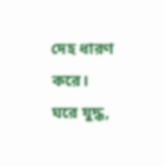দেহ ধারণ করে।
ঘরে যুদ্ধ,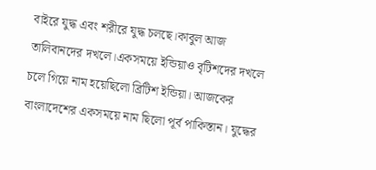বাইরে যুদ্ধ এবং শরীরে যুদ্ধ চলছে।কাবুল আজ তালিবানদের দখলে।একসময়ে ইন্ডিয়াও বৃটিশদের দখলে চলে গিয়ে নাম হয়েছিলো ব্রিটিশ ইন্ডিয়া। আজকের বাংলাদেশের একসময়ে নাম ছিলো পূর্ব পাকিস্তান। যুদ্ধের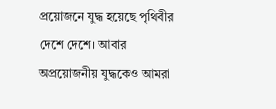প্রয়োজনে যুদ্ধ হয়েছে পৃথিবীর দেশে দেশে। আবার
অপ্রয়োজনীয় যুদ্ধকেও আমরা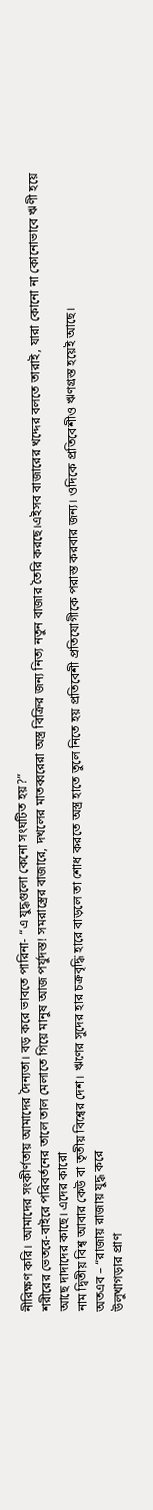নীরিক্ষণ করি। আমাদের সংকীর্ণতায় আমাদের দৈন্যতা। বড় করে ভাবতে পারিনা- “এ যুদ্ধগুলো কেনো সংঘটিত হয়?”
শরীরের ভেতরে-বাইরে পরিবর্তনের তালে তাল মেলাতে গিয়ে মানুষ আজ পর্যুদস্ত! সমরাস্ত্রের বাজারে, দখলের মাতব্বরেরা অস্ত্র বিক্রির জন্য নিত্য নতুন বাজার তৈরি করছে।এইসব বাজারের খদ্দের বলতে তারাই, যারা কোনো না কোনোভাবে ঋণী হয়ে আছে দাদাদের কাছে। এদের কারো
নাম দ্বিতীয় বিশ্ব আবার কেউ বা তৃতীয় বিশ্বের দেশ। ঋণের সুদের হার চক্রবৃদ্ধি হারে বাড়লে তা শোধ করতে অস্ত্র হাতে তুলে নিতে হয় প্রতিবেশী প্রতিযোগীকে পরাস্ত করবার জন্য। ওদিকে প্রতিবেশীও ঋণগ্রস্ত হয়েই আছে।
অতএব – “রাজায় রাজায় যুদ্ধ করে
উলুখাগড়ার প্রাণ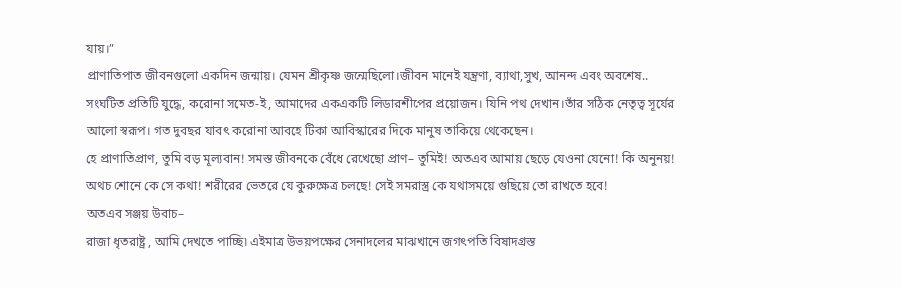যায়।”
প্রাণাতিপাত জীবনগুলো একদিন জন্মায়। যেমন শ্রীকৃষ্ণ জন্মেছিলো।জীবন মানেই যন্ত্রণা, ব্যাথা,সুখ, আনন্দ এবং অবশেষ..
সংঘটিত প্রতিটি যুদ্ধে, করোনা সমেত-ই, আমাদের একএকটি লিডারশীপের প্রয়োজন। যিনি পথ দেখান।তাঁর সঠিক নেতৃত্ব সূর্যের আলো স্বরূপ। গত দুবছর যাবৎ করোনা আবহে টিকা আবিস্কারের দিকে মানুষ তাকিয়ে থেকেছেন।
হে প্রাণাতিপ্রাণ, তুমি বড় মূল্যবান! সমস্ত জীবনকে বেঁধে রেখেছো প্রাণ– তুমিই! অতএব আমায় ছেড়ে যেওনা যেনো! কি অনুনয়! অথচ শোনে কে সে কথা! শরীরের ভেতরে যে কুরুক্ষেত্র চলছে! সেই সমরাস্ত্র কে যথাসময়ে গুছিয়ে তো রাখতে হবে!
অতএব সঞ্জয় উবাচ–
রাজা ধৃতরাষ্ট্র , আমি দেখতে পাচ্ছি৷ এইমাত্র উভয়পক্ষের সেনাদলের মাঝখানে জগৎপতি বিষাদগ্রস্ত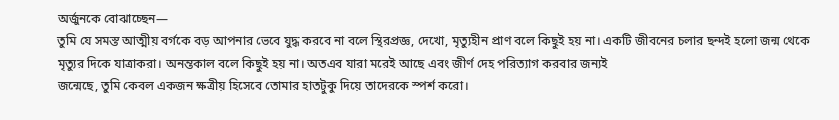অর্জুনকে বোঝাচ্ছেন—
তুমি যে সমস্ত আত্মীয় বর্গকে বড় আপনার ভেবে যুদ্ধ করবে না বলে স্থিরপ্রজ্ঞ, দেখো, মৃত্যুহীন প্রাণ বলে কিছুই হয় না। একটি জীবনের চলার ছন্দই হলো জন্ম থেকে মৃত্যুর দিকে যাত্রাকরা। অনন্তকাল বলে কিছুই হয় না। অতএব যারা মরেই আছে এবং জীর্ণ দেহ পরিত্যাগ করবার জন্যই
জন্মেছে, তুমি কেবল একজন ক্ষত্রীয় হিসেবে তোমার হাতটুকু দিয়ে তাদেরকে স্পর্শ করো।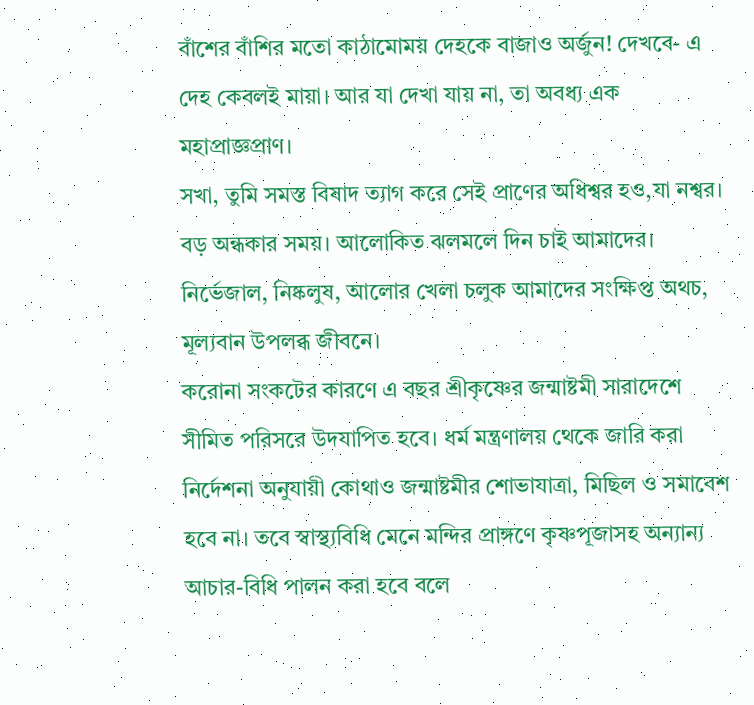বাঁশের বাঁশির মতো কাঠামোময় দেহকে বাজাও অর্জুন! দেখবে- এ দেহ কেবলই মায়া। আর যা দেখা যায় না, তা অবধ্য এক মহাপ্রাজ্ঞপ্রাণ।
সখা, তুমি সমস্ত বিষাদ ত্যাগ করে সেই প্রাণের অধিশ্বর হও,যা নশ্বর।
বড় অন্ধকার সময়। আলোকিত ঝলমলে দিন চাই আমাদের। নির্ভেজাল, নিষ্কলুষ, আলোর খেলা চলুক আমাদের সংক্ষিপ্ত অথচ, মূল্যবান উপলব্ধ জীবনে।
করোনা সংকটের কারণে এ বছর শ্রীকৃষ্ণের জন্মাষ্টমী সারাদেশে সীমিত পরিসরে উদযাপিত হবে। ধর্ম মন্ত্রণালয় থেকে জারি করা নির্দেশনা অনুযায়ী কোথাও জন্মাষ্টমীর শোভাযাত্রা, মিছিল ও সমাবেশ হবে না। তবে স্বাস্থ্যবিধি মেনে মন্দির প্রাঙ্গণে কৃষ্ণপূজাসহ অন্যান্য আচার-বিধি পালন করা হবে বলে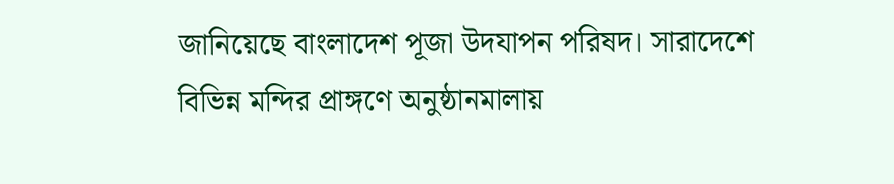জানিয়েছে বাংলাদেশ পূজা উদযাপন পরিষদ। সারাদেশে বিভিন্ন মন্দির প্রাঙ্গণে অনুষ্ঠানমালায়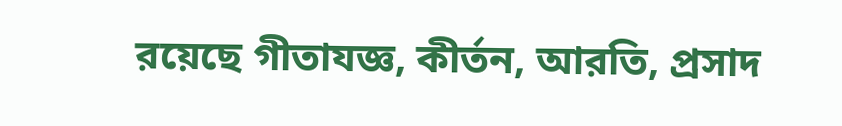রয়েছে গীতাযজ্ঞ, কীর্তন, আরতি, প্রসাদ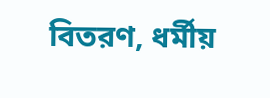বিতরণ, ধর্মীয়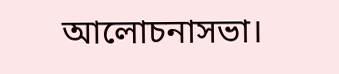আলোচনাসভা।